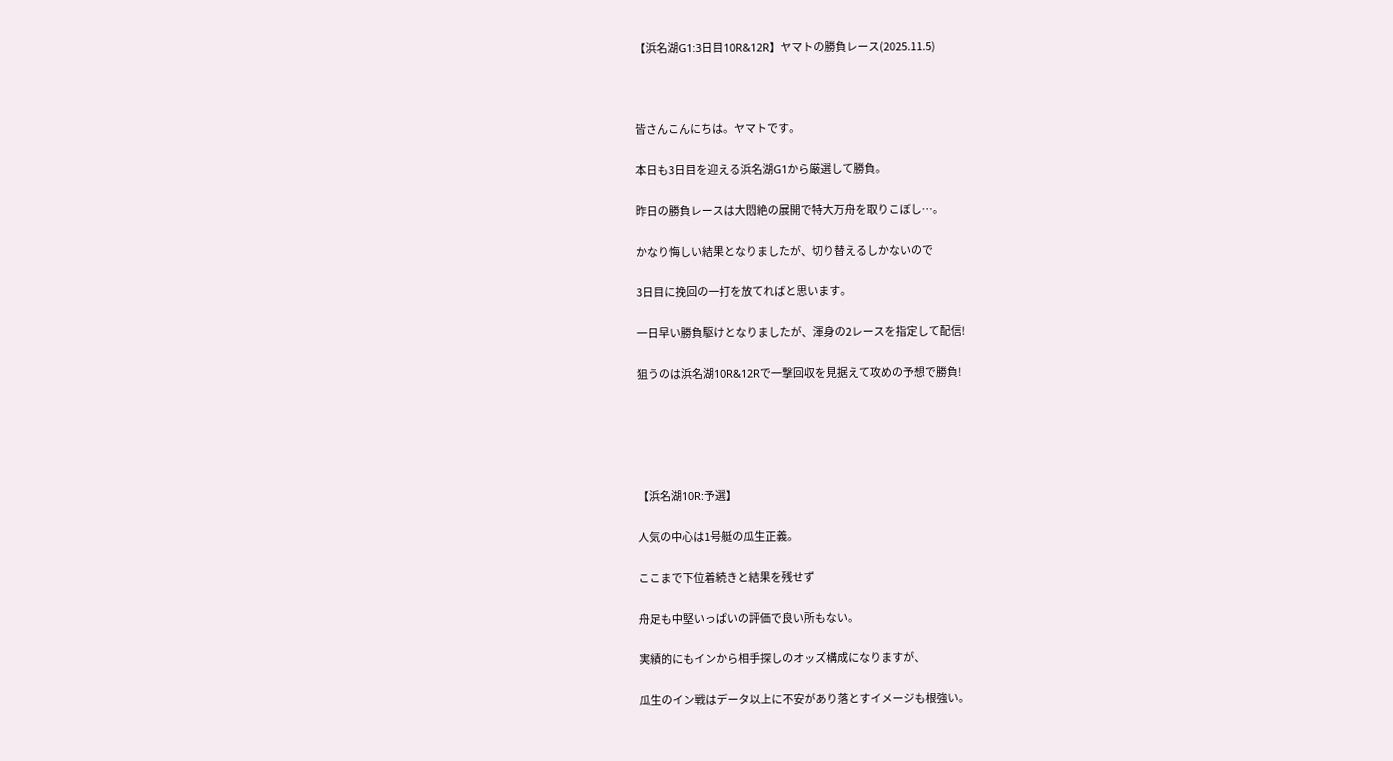【浜名湖G1:3日目10R&12R】ヤマトの勝負レース(2025.11.5)



皆さんこんにちは。ヤマトです。

本日も3日目を迎える浜名湖G1から厳選して勝負。

昨日の勝負レースは大悶絶の展開で特大万舟を取りこぼし…。

かなり悔しい結果となりましたが、切り替えるしかないので

3日目に挽回の一打を放てればと思います。

一日早い勝負駆けとなりましたが、渾身の2レースを指定して配信!

狙うのは浜名湖10R&12Rで一撃回収を見据えて攻めの予想で勝負!





【浜名湖10R:予選】

人気の中心は1号艇の瓜生正義。

ここまで下位着続きと結果を残せず

舟足も中堅いっぱいの評価で良い所もない。

実績的にもインから相手探しのオッズ構成になりますが、

瓜生のイン戦はデータ以上に不安があり落とすイメージも根強い。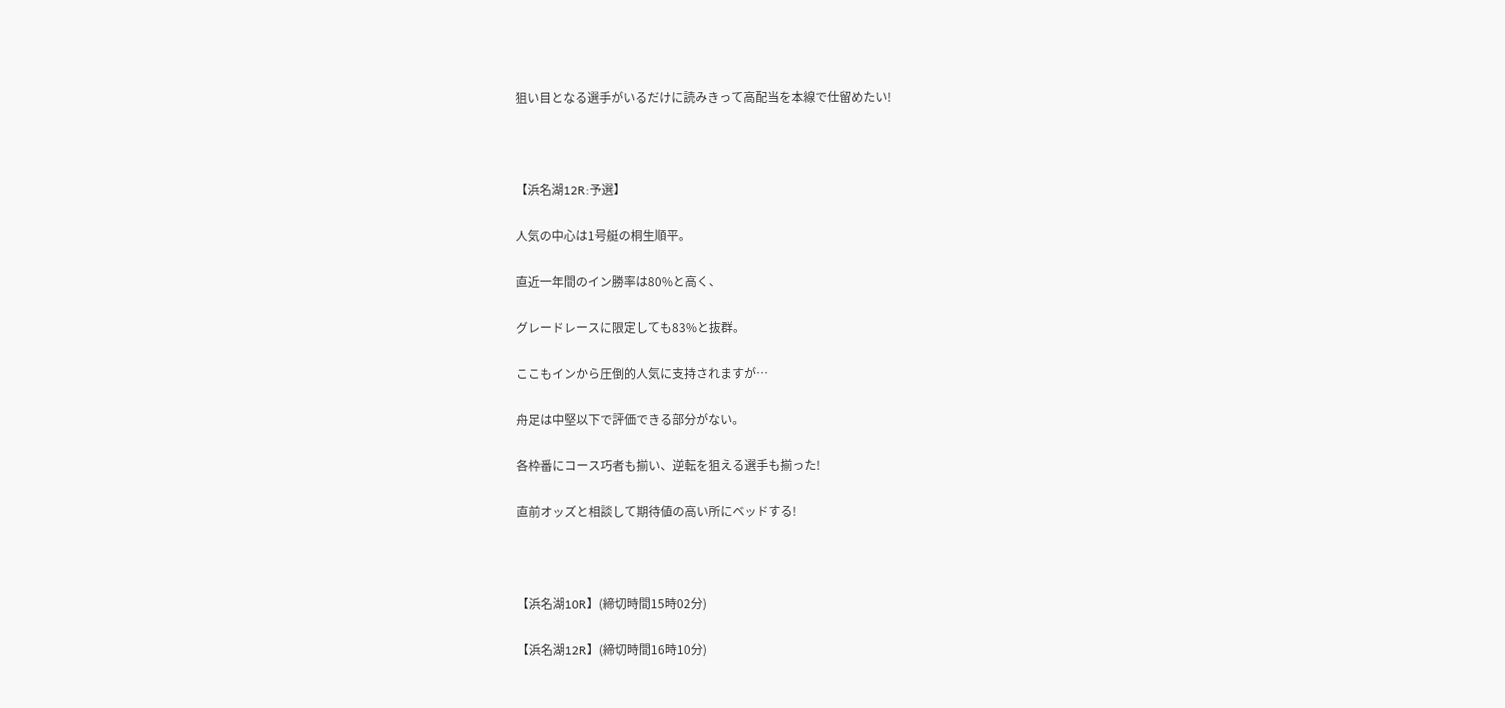狙い目となる選手がいるだけに読みきって高配当を本線で仕留めたい!



【浜名湖12R:予選】

人気の中心は1号艇の桐生順平。

直近一年間のイン勝率は80%と高く、

グレードレースに限定しても83%と抜群。

ここもインから圧倒的人気に支持されますが…

舟足は中堅以下で評価できる部分がない。

各枠番にコース巧者も揃い、逆転を狙える選手も揃った!

直前オッズと相談して期待値の高い所にベッドする!



【浜名湖10R】(締切時間15時02分)

【浜名湖12R】(締切時間16時10分)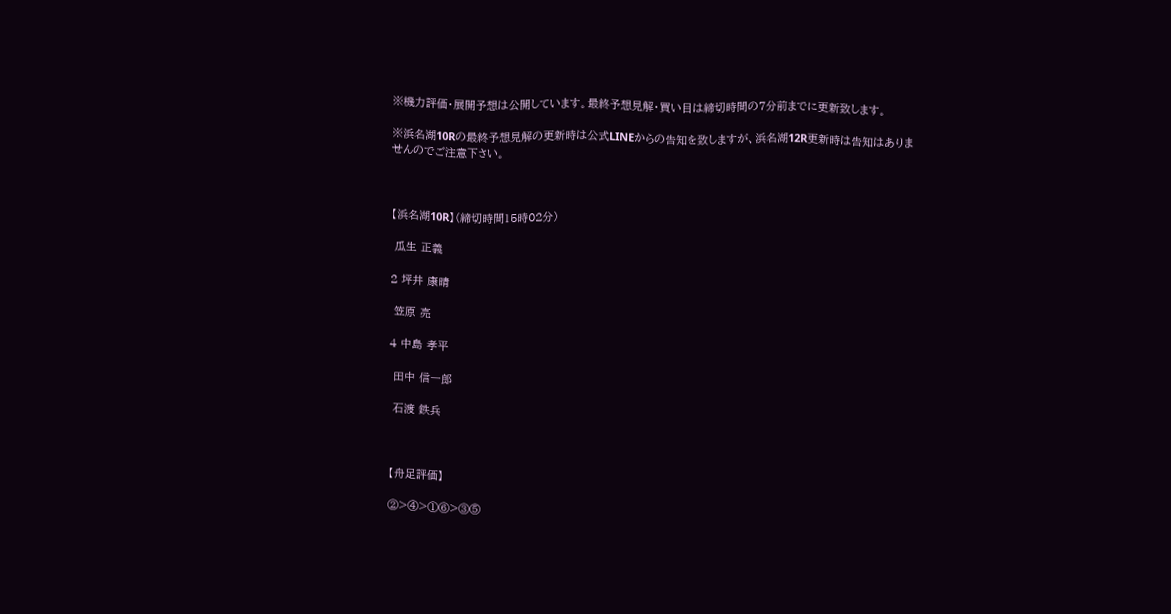※機力評価・展開予想は公開しています。最終予想見解・買い目は締切時間の7分前までに更新致します。

※浜名湖10Rの最終予想見解の更新時は公式LINEからの告知を致しますが、浜名湖12R更新時は告知はありませんのでご注意下さい。



【浜名湖10R】(締切時間15時02分)

 瓜生 正義

2 坪井 康晴

 笠原 亮

4 中島 孝平

 田中 信一郎

 石渡 鉄兵



【舟足評価】

②>④>①⑥>③⑤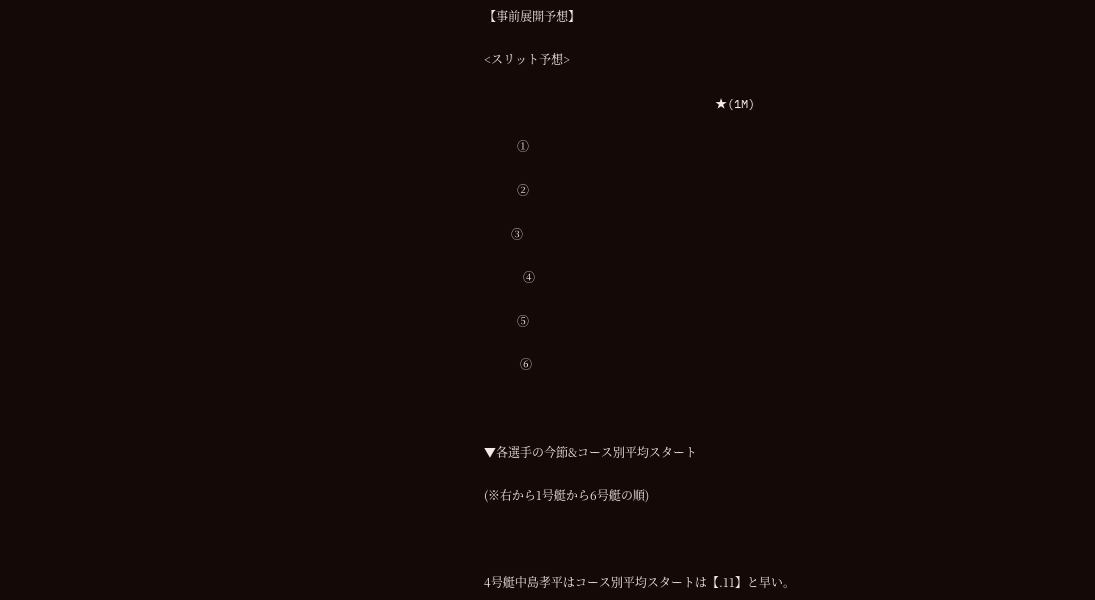【事前展開予想】

<スリット予想>

                                 ★(1M)

           ①

           ②

         ③

             ④

           ⑤

            ⑥



▼各選手の今節&コース別平均スタート

(※右から1号艇から6号艇の順)



4号艇中島孝平はコース別平均スタートは【.11】と早い。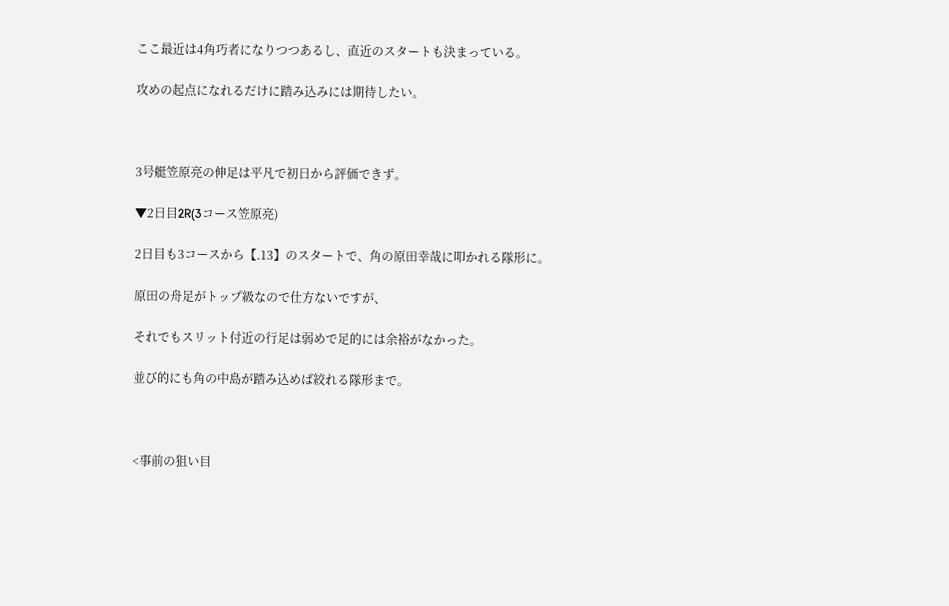ここ最近は4角巧者になりつつあるし、直近のスタートも決まっている。

攻めの起点になれるだけに踏み込みには期待したい。



3号艇笠原亮の伸足は平凡で初日から評価できず。

▼2日目2R(3コース笠原亮)

2日目も3コースから【.13】のスタートで、角の原田幸哉に叩かれる隊形に。

原田の舟足がトップ級なので仕方ないですが、

それでもスリット付近の行足は弱めで足的には余裕がなかった。

並び的にも角の中島が踏み込めば絞れる隊形まで。



<事前の狙い目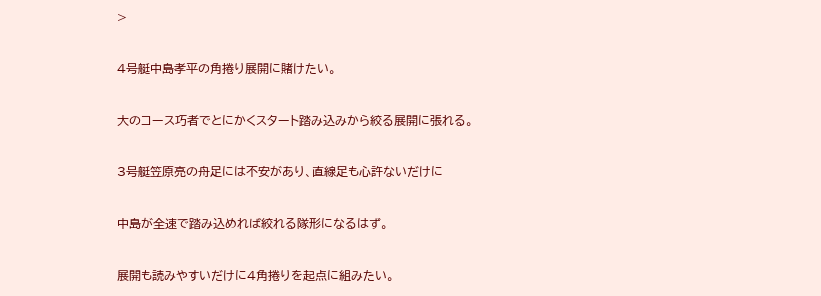>

4号艇中島孝平の角捲り展開に賭けたい。

大のコース巧者でとにかくスタート踏み込みから絞る展開に張れる。

3号艇笠原亮の舟足には不安があり、直線足も心許ないだけに

中島が全速で踏み込めれば絞れる隊形になるはず。

展開も読みやすいだけに4角捲りを起点に組みたい。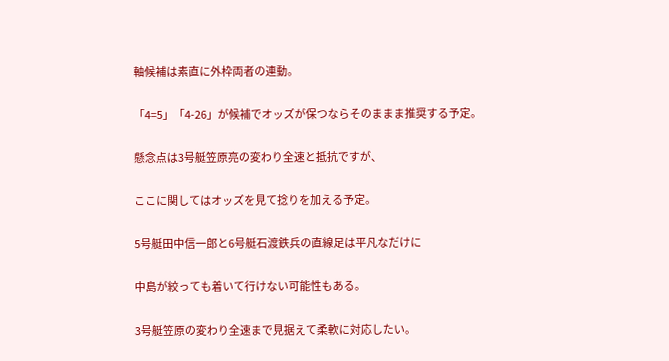軸候補は素直に外枠両者の連動。

「4=5」「4-26」が候補でオッズが保つならそのままま推奨する予定。

懸念点は3号艇笠原亮の変わり全速と抵抗ですが、

ここに関してはオッズを見て捻りを加える予定。

5号艇田中信一郎と6号艇石渡鉄兵の直線足は平凡なだけに

中島が絞っても着いて行けない可能性もある。

3号艇笠原の変わり全速まで見据えて柔軟に対応したい。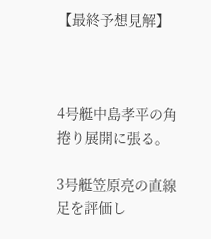【最終予想見解】



4号艇中島孝平の角捲り展開に張る。

3号艇笠原亮の直線足を評価し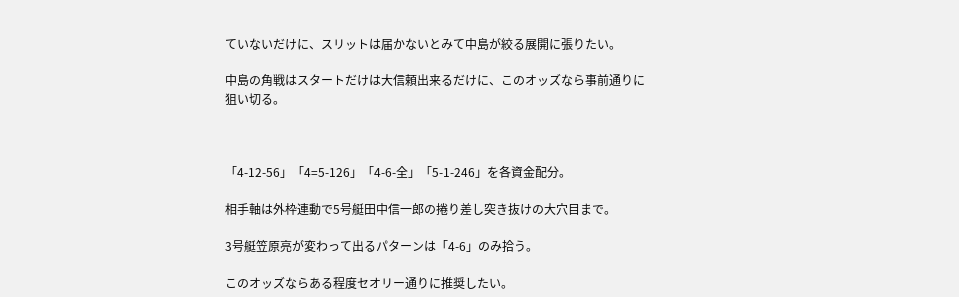ていないだけに、スリットは届かないとみて中島が絞る展開に張りたい。

中島の角戦はスタートだけは大信頼出来るだけに、このオッズなら事前通りに狙い切る。



「4-12-56」「4=5-126」「4-6-全」「5-1-246」を各資金配分。

相手軸は外枠連動で5号艇田中信一郎の捲り差し突き抜けの大穴目まで。

3号艇笠原亮が変わって出るパターンは「4-6」のみ拾う。

このオッズならある程度セオリー通りに推奨したい。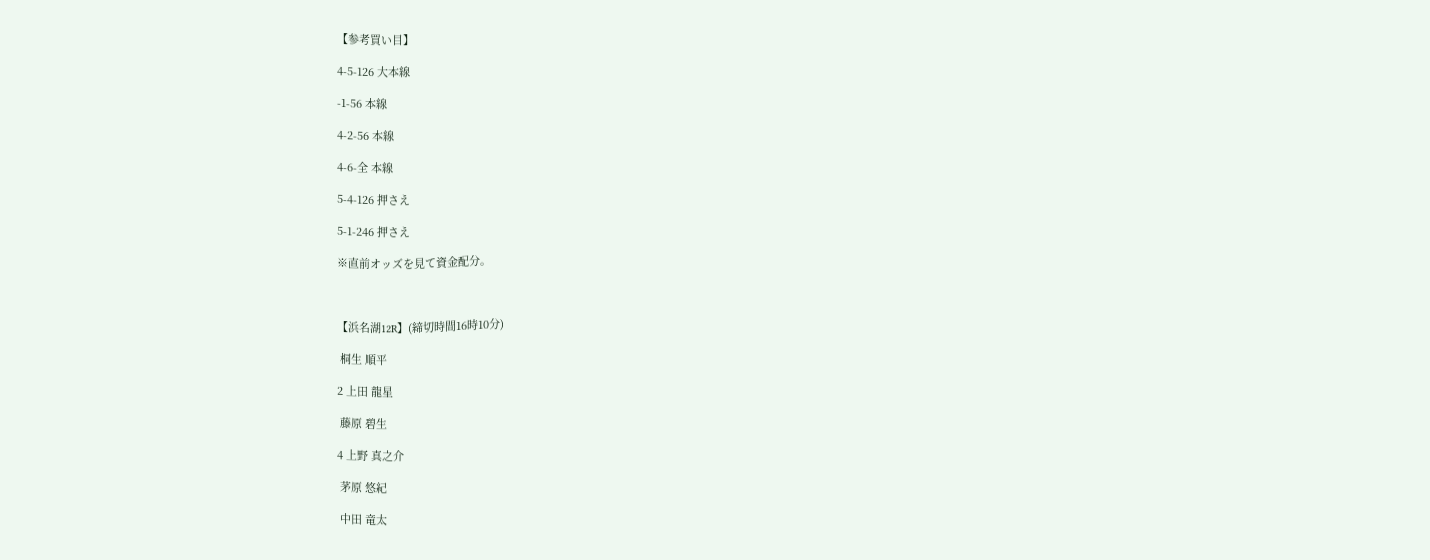【参考買い目】

4-5-126 大本線

-1-56 本線

4-2-56 本線

4-6-全 本線

5-4-126 押さえ

5-1-246 押さえ

※直前オッズを見て資金配分。



【浜名湖12R】(締切時間16時10分)

 桐生 順平

2 上田 龍星

 藤原 碧生

4 上野 真之介

 茅原 悠紀

 中田 竜太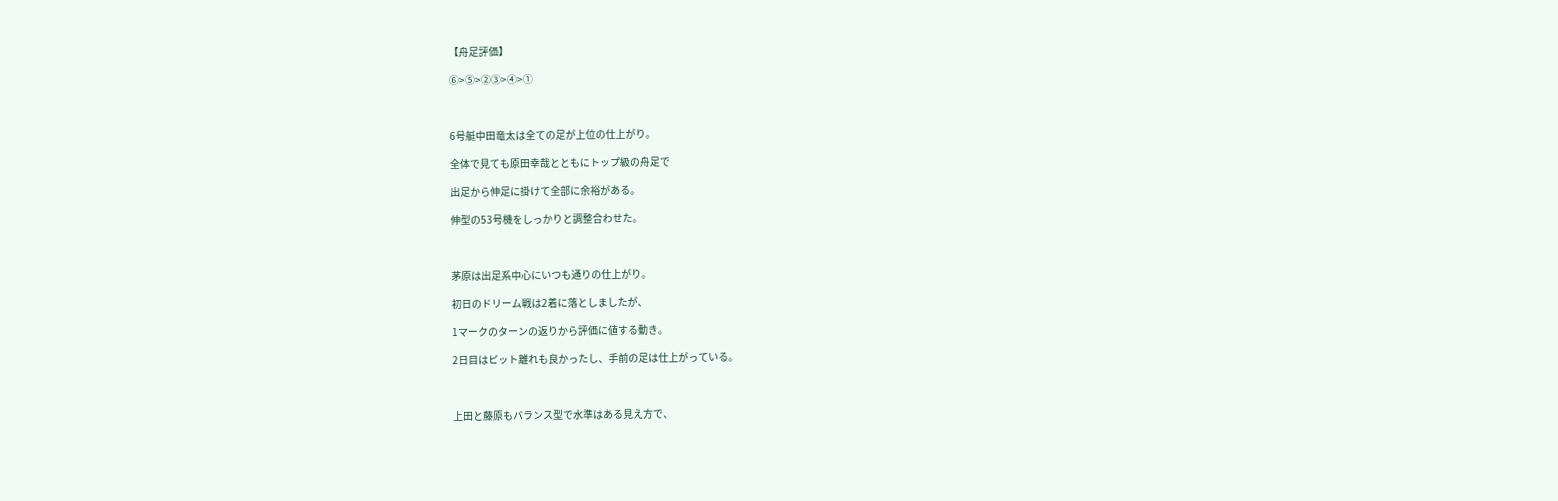【舟足評価】

⑥>⑤>②③>④>①



6号艇中田竜太は全ての足が上位の仕上がり。

全体で見ても原田幸哉とともにトップ級の舟足で

出足から伸足に掛けて全部に余裕がある。

伸型の53号機をしっかりと調整合わせた。



茅原は出足系中心にいつも通りの仕上がり。

初日のドリーム戦は2着に落としましたが、

1マークのターンの返りから評価に値する動き。

2日目はピット離れも良かったし、手前の足は仕上がっている。



上田と藤原もバランス型で水準はある見え方で、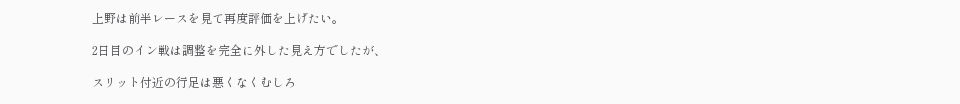上野は前半レースを見て再度評価を上げたい。

2日目のイン戦は調整を完全に外した見え方でしたが、

スリット付近の行足は悪くなくむしろ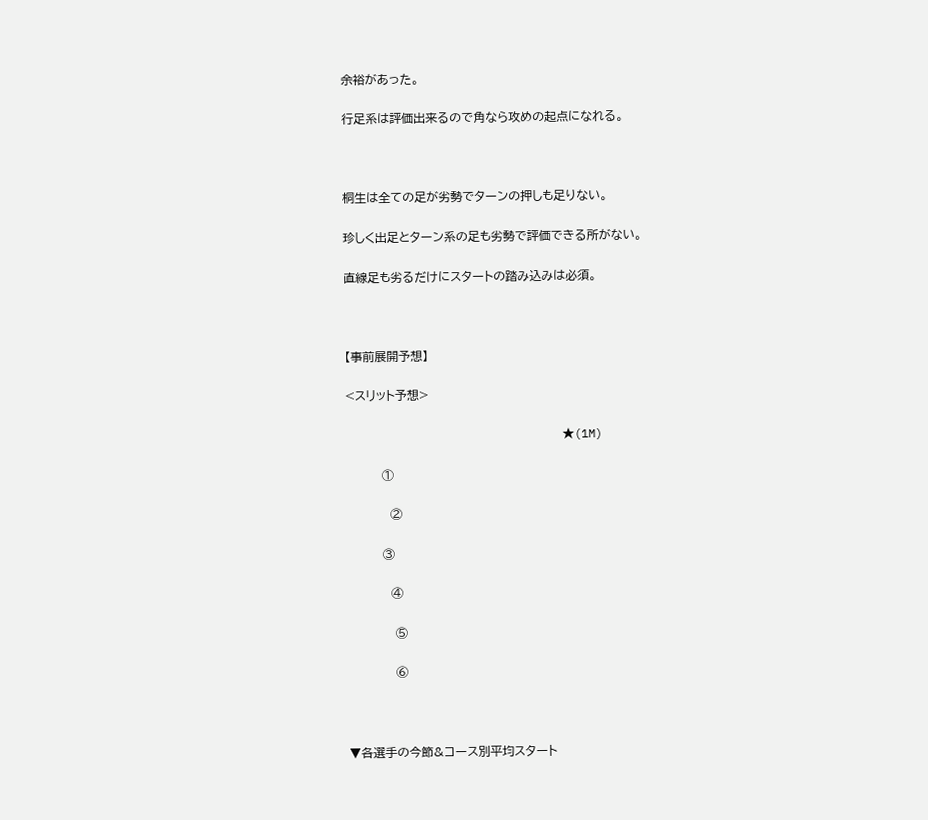余裕があった。

行足系は評価出来るので角なら攻めの起点になれる。



桐生は全ての足が劣勢でターンの押しも足りない。

珍しく出足とターン系の足も劣勢で評価できる所がない。

直線足も劣るだけにスタートの踏み込みは必須。



【事前展開予想】

<スリット予想>

                               ★(1M)

         ①

           ②

         ③

           ④

            ⑤

            ⑥



▼各選手の今節&コース別平均スタート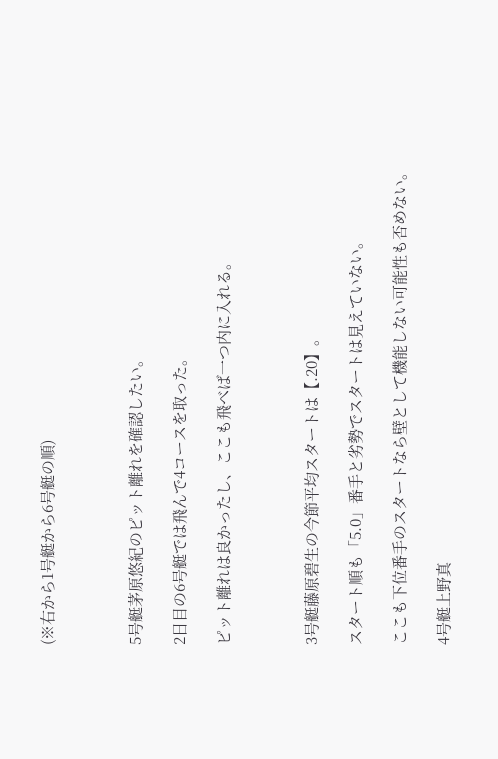(※右から1号艇から6号艇の順)



5号艇茅原悠紀のピット離れを確認したい。

2日目の6号艇では飛んで4コースを取った。

ピット離れは良かったし、ここも飛べば一つ内に入れる。



3号艇藤原碧生の今節平均スタートは【.20】。

スタート順も「5.0」番手と劣勢でスタートは見えていない。

ここも下位番手のスタートなら壁として機能しない可能性も否めない。

4号艇上野真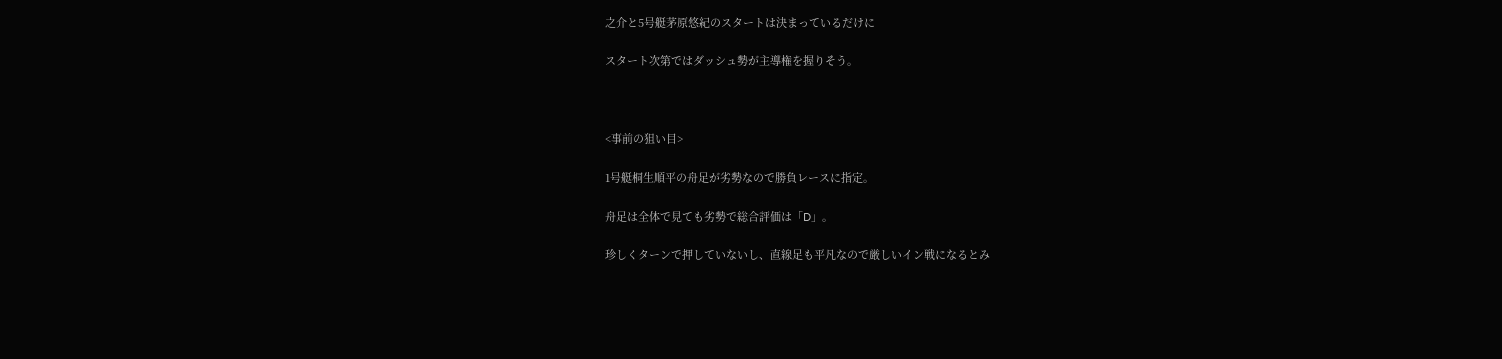之介と5号艇茅原悠紀のスタートは決まっているだけに

スタート次第ではダッシュ勢が主導権を握りそう。



<事前の狙い目>

1号艇桐生順平の舟足が劣勢なので勝負レースに指定。

舟足は全体で見ても劣勢で総合評価は「D」。

珍しくターンで押していないし、直線足も平凡なので厳しいイン戦になるとみ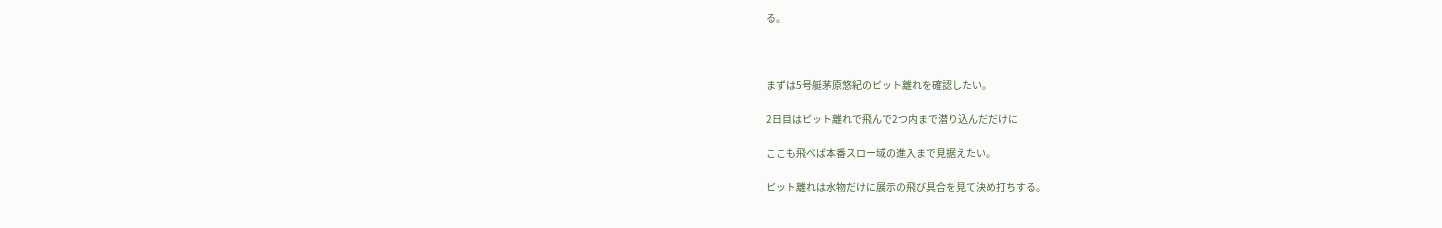る。



まずは5号艇茅原悠紀のピット離れを確認したい。

2日目はピット離れで飛んで2つ内まで潜り込んだだけに

ここも飛べば本番スロー域の進入まで見据えたい。

ピット離れは水物だけに展示の飛び具合を見て決め打ちする。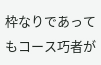枠なりであってもコース巧者が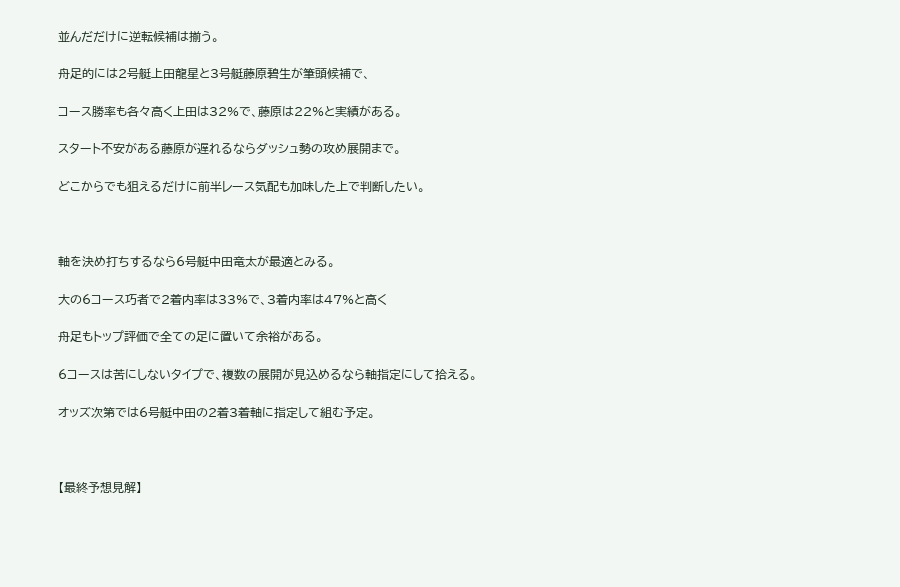並んだだけに逆転候補は揃う。

舟足的には2号艇上田龍星と3号艇藤原碧生が筆頭候補で、

コース勝率も各々高く上田は32%で、藤原は22%と実績がある。

スタート不安がある藤原が遅れるならダッシュ勢の攻め展開まで。

どこからでも狙えるだけに前半レース気配も加味した上で判断したい。



軸を決め打ちするなら6号艇中田竜太が最適とみる。

大の6コース巧者で2着内率は33%で、3着内率は47%と高く

舟足もトップ評価で全ての足に置いて余裕がある。

6コースは苦にしないタイプで、複数の展開が見込めるなら軸指定にして拾える。

オッズ次第では6号艇中田の2着3着軸に指定して組む予定。



【最終予想見解】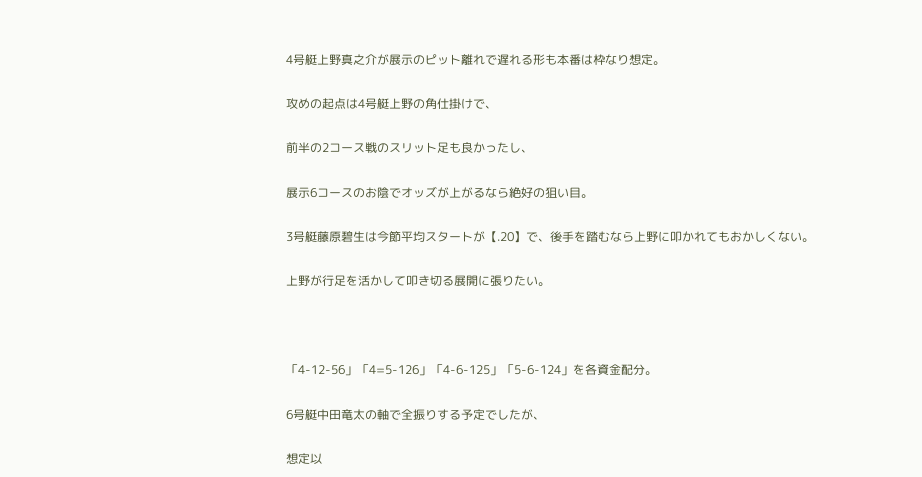4号艇上野真之介が展示のピット離れで遅れる形も本番は枠なり想定。

攻めの起点は4号艇上野の角仕掛けで、

前半の2コース戦のスリット足も良かったし、

展示6コースのお陰でオッズが上がるなら絶好の狙い目。

3号艇藤原碧生は今節平均スタートが【.20】で、後手を踏むなら上野に叩かれてもおかしくない。

上野が行足を活かして叩き切る展開に張りたい。



「4-12-56」「4=5-126」「4-6-125」「5-6-124」を各資金配分。

6号艇中田竜太の軸で全振りする予定でしたが、

想定以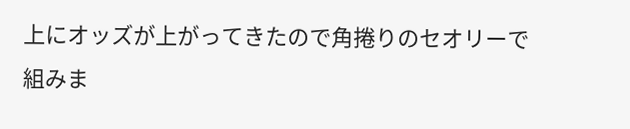上にオッズが上がってきたので角捲りのセオリーで組みま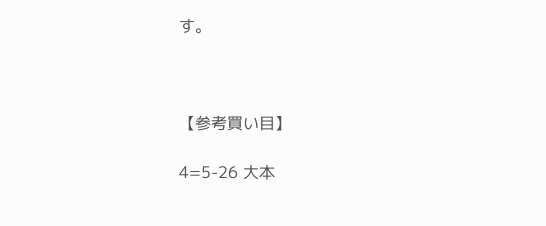す。



【参考買い目】

4=5-26 大本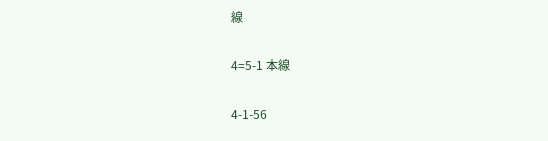線

4=5-1 本線

4-1-56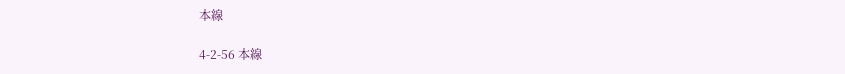本線

4-2-56 本線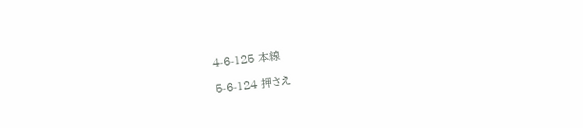4-6-125 本線

5-6-124 押さえ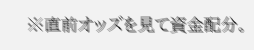※直前オッズを見て資金配分。